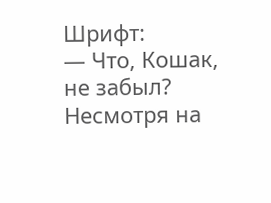Шрифт:
— Что, Кошак, не забыл? Несмотря на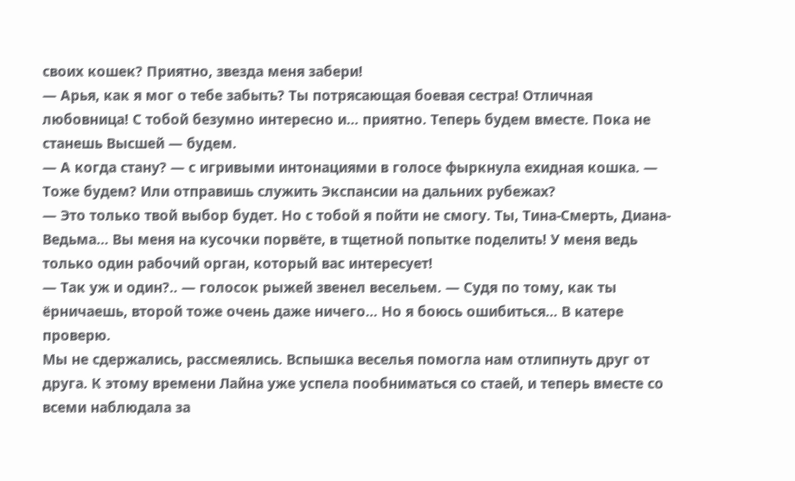своих кошек? Приятно, звезда меня забери!
— Арья, как я мог о тебе забыть? Ты потрясающая боевая сестра! Отличная любовница! С тобой безумно интересно и… приятно. Теперь будем вместе. Пока не станешь Высшей — будем.
— А когда стану? — с игривыми интонациями в голосе фыркнула ехидная кошка. — Тоже будем? Или отправишь служить Экспансии на дальних рубежах?
— Это только твой выбор будет. Но с тобой я пойти не смогу. Ты, Тина-Смерть, Диана-Ведьма… Вы меня на кусочки порвёте, в тщетной попытке поделить! У меня ведь только один рабочий орган, который вас интересует!
— Так уж и один?.. — голосок рыжей звенел весельем. — Судя по тому, как ты ёрничаешь, второй тоже очень даже ничего… Но я боюсь ошибиться… В катере проверю.
Мы не сдержались, рассмеялись. Вспышка веселья помогла нам отлипнуть друг от друга. К этому времени Лайна уже успела пообниматься со стаей, и теперь вместе со всеми наблюдала за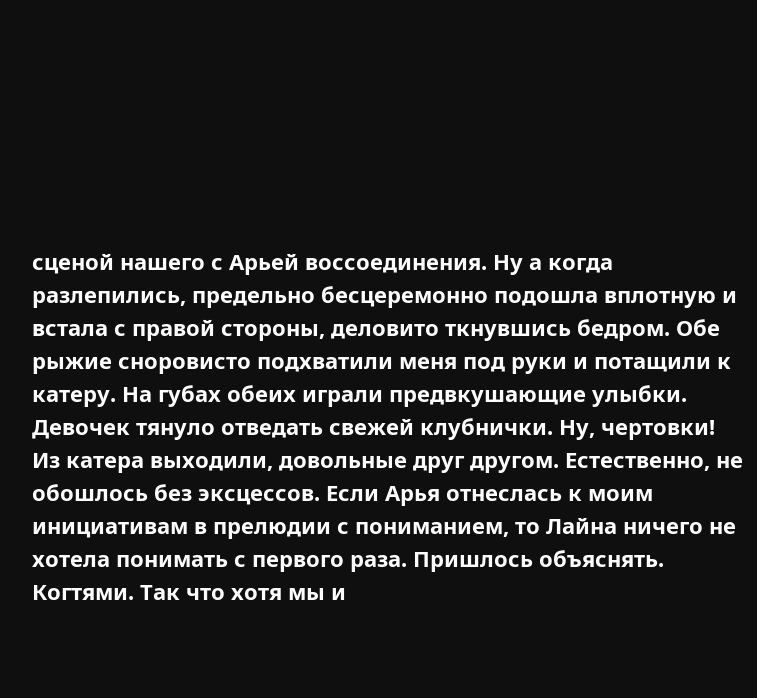сценой нашего с Арьей воссоединения. Ну а когда разлепились, предельно бесцеремонно подошла вплотную и встала с правой стороны, деловито ткнувшись бедром. Обе рыжие сноровисто подхватили меня под руки и потащили к катеру. На губах обеих играли предвкушающие улыбки. Девочек тянуло отведать свежей клубнички. Ну, чертовки!
Из катера выходили, довольные друг другом. Естественно, не обошлось без эксцессов. Если Арья отнеслась к моим инициативам в прелюдии с пониманием, то Лайна ничего не хотела понимать с первого раза. Пришлось объяснять. Когтями. Так что хотя мы и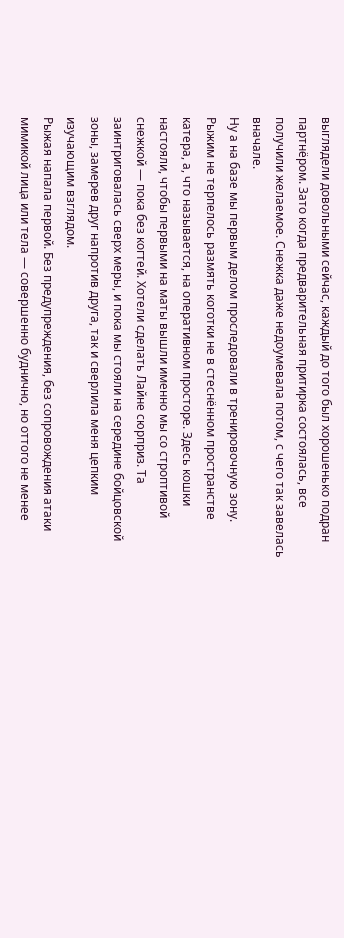выглядели довольными сейчас, каждый до того был хорошенько подран партнёром. Зато когда предварительная притирка состоялась, все получили желаемое. Снежка даже недоумевала потом, с чего так завелась вначале.
Ну а на базе мы первым делом проследовали в тренировочную зону. Рыжим не терпелось размять коготки не в стеснённом пространстве катера, а, что называется, на оперативном просторе. Здесь кошки настояли, чтобы первыми на маты вышли именно мы со строптивой снежкой — пока без когтей. Хотели сделать Лайне сюрприз. Та заинтриговалась сверх меры, и пока мы стояли на середине бойцовской зоны, замерев друг напротив друга, так и сверлила меня цепким изучающим взглядом.
Рыжая напала первой. Без предупреждения, без сопровождения атаки мимикой лица или тела — совершенно буднично, но оттого не менее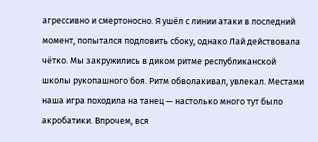агрессивно и смертоносно. Я ушёл с линии атаки в последний момент, попытался подловить сбоку, однако Лай действовала чётко. Мы закружились в диком ритме республиканской школы рукопашного боя. Ритм обволакивал, увлекал. Местами наша игра походила на танец — настолько много тут было акробатики. Впрочем, вся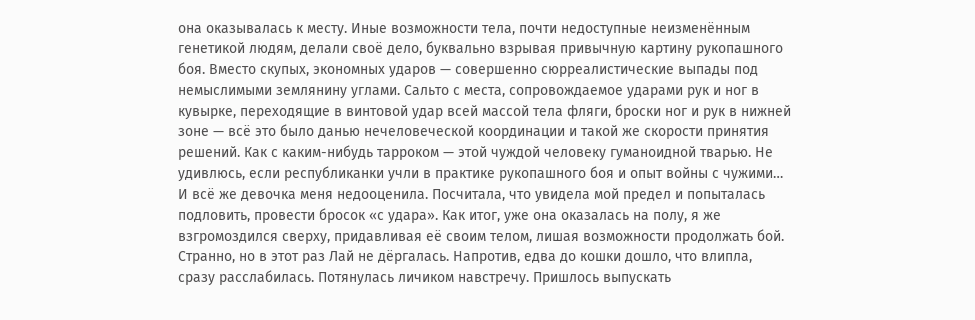она оказывалась к месту. Иные возможности тела, почти недоступные неизменённым генетикой людям, делали своё дело, буквально взрывая привычную картину рукопашного боя. Вместо скупых, экономных ударов — совершенно сюрреалистические выпады под немыслимыми землянину углами. Сальто с места, сопровождаемое ударами рук и ног в кувырке, переходящие в винтовой удар всей массой тела фляги, броски ног и рук в нижней зоне — всё это было данью нечеловеческой координации и такой же скорости принятия решений. Как с каким-нибудь тарроком — этой чуждой человеку гуманоидной тварью. Не удивлюсь, если республиканки учли в практике рукопашного боя и опыт войны с чужими…
И всё же девочка меня недооценила. Посчитала, что увидела мой предел и попыталась подловить, провести бросок «с удара». Как итог, уже она оказалась на полу, я же взгромоздился сверху, придавливая её своим телом, лишая возможности продолжать бой. Странно, но в этот раз Лай не дёргалась. Напротив, едва до кошки дошло, что влипла, сразу расслабилась. Потянулась личиком навстречу. Пришлось выпускать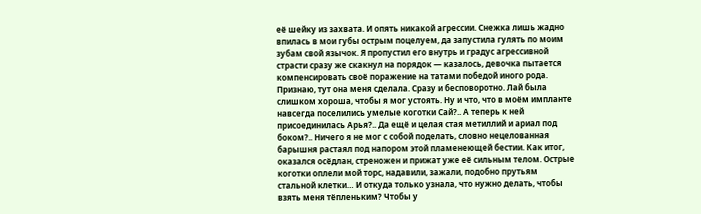её шейку из захвата. И опять никакой агрессии. Снежка лишь жадно впилась в мои губы острым поцелуем, да запустила гулять по моим зубам свой язычок. Я пропустил его внутрь и градус агрессивной страсти сразу же скакнул на порядок — казалось, девочка пытается компенсировать своё поражение на татами победой иного рода.
Признаю, тут она меня сделала. Сразу и бесповоротно. Лай была слишком хороша, чтобы я мог устоять. Ну и что, что в моём импланте навсегда поселились умелые коготки Сай?.. А теперь к ней присоединилась Арья?.. Да ещё и целая стая метиллий и ариал под боком?.. Ничего я не мог с собой поделать, словно нецелованная барышня растаял под напором этой пламенеющей бестии. Как итог, оказался осёдлан, стреножен и прижат уже её сильным телом. Острые коготки оплели мой торс, надавили, зажали, подобно прутьям стальной клетки… И откуда только узнала, что нужно делать, чтобы взять меня тёпленьким? Чтобы у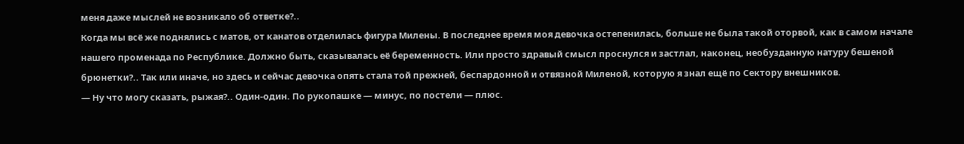меня даже мыслей не возникало об ответке?..
Когда мы всё же поднялись с матов, от канатов отделилась фигура Милены. В последнее время моя девочка остепенилась, больше не была такой оторвой, как в самом начале нашего променада по Республике. Должно быть, сказывалась её беременность. Или просто здравый смысл проснулся и застлал, наконец, необузданную натуру бешеной брюнетки?.. Так или иначе, но здесь и сейчас девочка опять стала той прежней, беспардонной и отвязной Миленой, которую я знал ещё по Сектору внешников.
— Ну что могу сказать, рыжая?.. Один-один. По рукопашке — минус, по постели — плюс.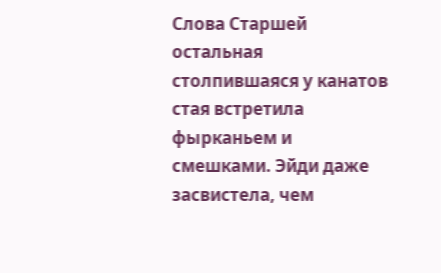Слова Старшей остальная столпившаяся у канатов стая встретила фырканьем и смешками. Эйди даже засвистела, чем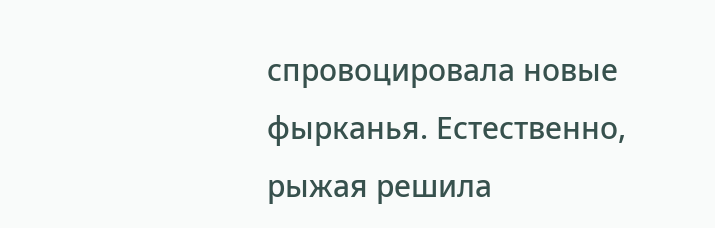спровоцировала новые фырканья. Естественно, рыжая решила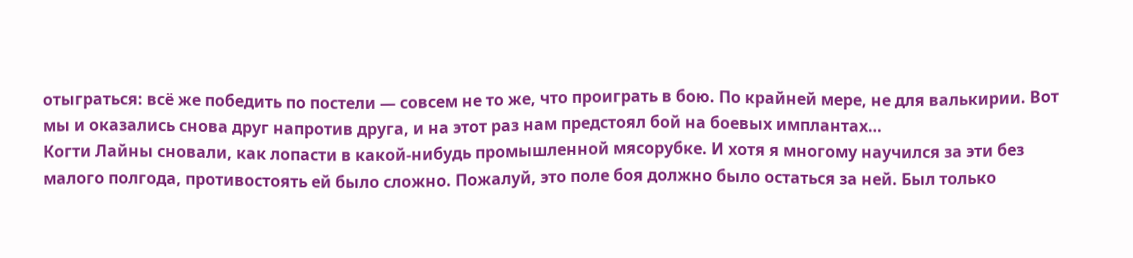отыграться: всё же победить по постели — совсем не то же, что проиграть в бою. По крайней мере, не для валькирии. Вот мы и оказались снова друг напротив друга, и на этот раз нам предстоял бой на боевых имплантах…
Когти Лайны сновали, как лопасти в какой-нибудь промышленной мясорубке. И хотя я многому научился за эти без малого полгода, противостоять ей было сложно. Пожалуй, это поле боя должно было остаться за ней. Был только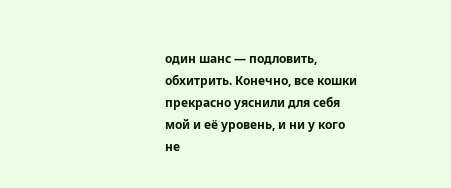один шанс — подловить, обхитрить. Конечно, все кошки прекрасно уяснили для себя мой и её уровень, и ни у кого не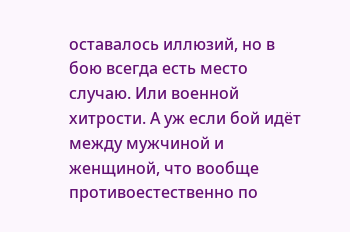оставалось иллюзий, но в бою всегда есть место случаю. Или военной хитрости. А уж если бой идёт между мужчиной и женщиной, что вообще противоестественно по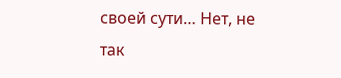своей сути… Нет, не так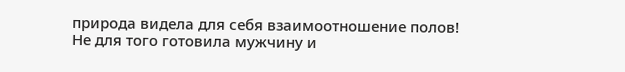природа видела для себя взаимоотношение полов! Не для того готовила мужчину и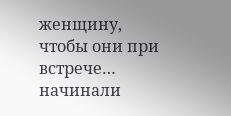женщину, чтобы они при встрече… начинали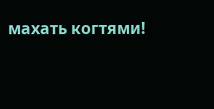махать когтями!